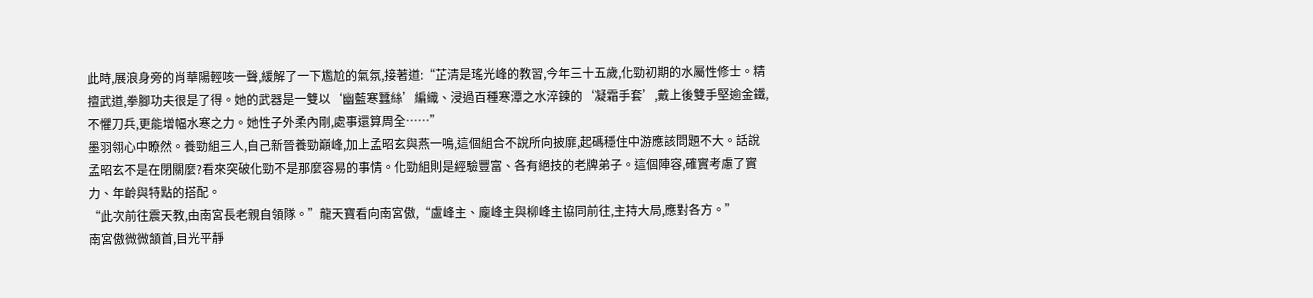此時,展浪身旁的肖華陽輕咳一聲,緩解了一下尷尬的氣氛,接著道:“芷清是瑤光峰的教習,今年三十五歲,化勁初期的水屬性修士。精擅武道,拳腳功夫很是了得。她的武器是一雙以‘幽藍寒蠶絲’編織、浸過百種寒潭之水淬鍊的‘凝霜手套’,戴上後雙手堅逾金鐵,不懼刀兵,更能增幅水寒之力。她性子外柔內剛,處事還算周全……”
墨羽翎心中瞭然。養勁組三人,自己新晉養勁巔峰,加上孟昭玄與燕一鳴,這個組合不說所向披靡,起碼穩住中游應該問題不大。話說孟昭玄不是在閉關麼?看來突破化勁不是那麼容易的事情。化勁組則是經驗豐富、各有絕技的老牌弟子。這個陣容,確實考慮了實力、年齡與特點的搭配。
“此次前往震天教,由南宮長老親自領隊。”龍天寶看向南宮傲,“盧峰主、龐峰主與柳峰主協同前往,主持大局,應對各方。”
南宮傲微微頷首,目光平靜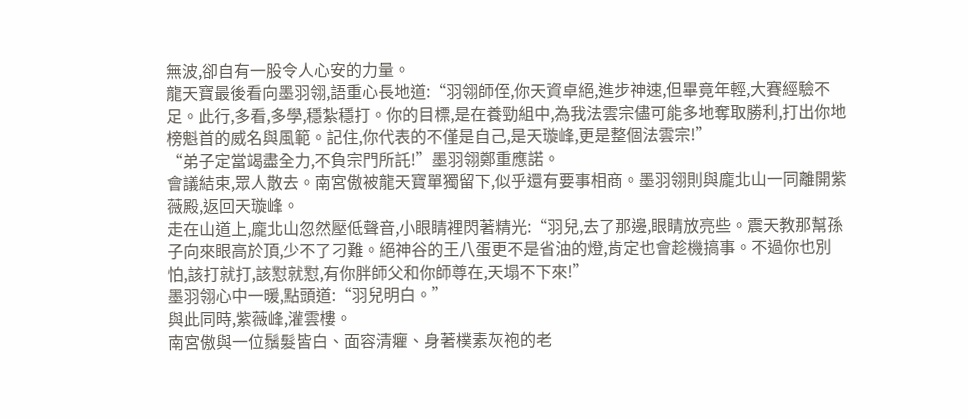無波,卻自有一股令人心安的力量。
龍天寶最後看向墨羽翎,語重心長地道:“羽翎師侄,你天資卓絕,進步神速,但畢竟年輕,大賽經驗不足。此行,多看,多學,穩紮穩打。你的目標,是在養勁組中,為我法雲宗儘可能多地奪取勝利,打出你地榜魁首的威名與風範。記住,你代表的不僅是自己,是天璇峰,更是整個法雲宗!”
“弟子定當竭盡全力,不負宗門所託!”墨羽翎鄭重應諾。
會議結束,眾人散去。南宮傲被龍天寶單獨留下,似乎還有要事相商。墨羽翎則與龐北山一同離開紫薇殿,返回天璇峰。
走在山道上,龐北山忽然壓低聲音,小眼睛裡閃著精光:“羽兒,去了那邊,眼睛放亮些。震天教那幫孫子向來眼高於頂,少不了刁難。絕神谷的王八蛋更不是省油的燈,肯定也會趁機搞事。不過你也別怕,該打就打,該懟就懟,有你胖師父和你師尊在,天塌不下來!”
墨羽翎心中一暖,點頭道:“羽兒明白。”
與此同時,紫薇峰,灌雲樓。
南宮傲與一位鬚髮皆白、面容清癯、身著樸素灰袍的老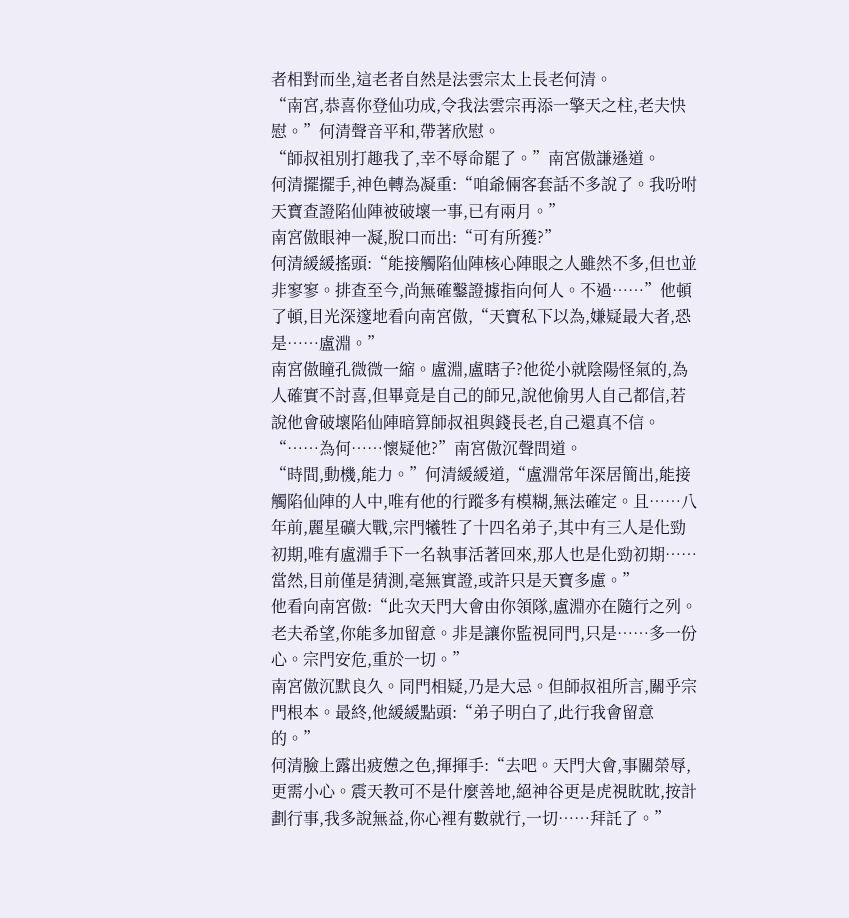者相對而坐,這老者自然是法雲宗太上長老何清。
“南宮,恭喜你登仙功成,令我法雲宗再添一擎天之柱,老夫快慰。”何清聲音平和,帶著欣慰。
“師叔祖別打趣我了,幸不辱命罷了。”南宮傲謙遜道。
何清擺擺手,神色轉為凝重:“咱爺倆客套話不多說了。我吩咐天寶查證陷仙陣被破壞一事,已有兩月。”
南宮傲眼神一凝,脫口而出:“可有所獲?”
何清緩緩搖頭:“能接觸陷仙陣核心陣眼之人雖然不多,但也並非寥寥。排查至今,尚無確鑿證據指向何人。不過……”他頓了頓,目光深邃地看向南宮傲,“天寶私下以為,嫌疑最大者,恐是……盧淵。”
南宮傲瞳孔微微一縮。盧淵,盧瞎子?他從小就陰陽怪氣的,為人確實不討喜,但畢竟是自己的師兄,說他偷男人自己都信,若說他會破壞陷仙陣暗算師叔祖與錢長老,自己還真不信。
“……為何……懷疑他?”南宮傲沉聲問道。
“時間,動機,能力。”何清緩緩道,“盧淵常年深居簡出,能接觸陷仙陣的人中,唯有他的行蹤多有模糊,無法確定。且……八年前,麗星礦大戰,宗門犧牲了十四名弟子,其中有三人是化勁初期,唯有盧淵手下一名執事活著回來,那人也是化勁初期……當然,目前僅是猜測,毫無實證,或許只是天寶多慮。”
他看向南宮傲:“此次天門大會由你領隊,盧淵亦在隨行之列。老夫希望,你能多加留意。非是讓你監視同門,只是……多一份心。宗門安危,重於一切。”
南宮傲沉默良久。同門相疑,乃是大忌。但師叔祖所言,關乎宗門根本。最終,他緩緩點頭:“弟子明白了,此行我會留意的。”
何清臉上露出疲憊之色,揮揮手:“去吧。天門大會,事關榮辱,更需小心。震天教可不是什麼善地,絕神谷更是虎視眈眈,按計劃行事,我多說無益,你心裡有數就行,一切……拜託了。”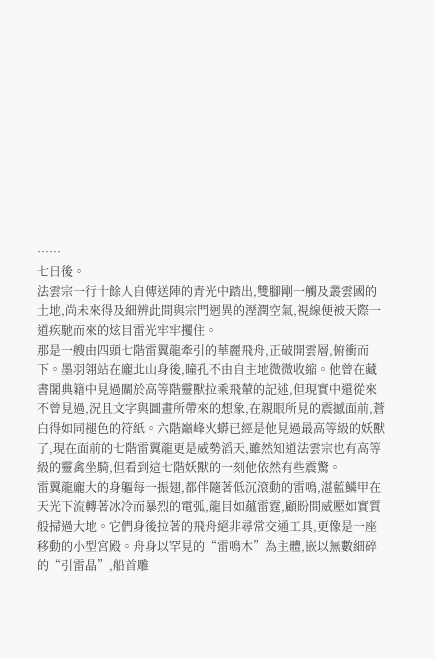……
七日後。
法雲宗一行十餘人自傳送陣的青光中踏出,雙腳剛一觸及叢雲國的土地,尚未來得及細辨此間與宗門迥異的溼潤空氣,視線便被天際一道疾馳而來的炫目雷光牢牢攫住。
那是一艘由四頭七階雷翼龍牽引的華麗飛舟,正破開雲層,俯衝而下。墨羽翎站在龐北山身後,瞳孔不由自主地微微收縮。他曾在藏書閣典籍中見過關於高等階靈獸拉乘飛輦的記述,但現實中還從來不曾見過,況且文字與圖畫所帶來的想象,在親眼所見的震撼面前,蒼白得如同褪色的符紙。六階巔峰火蟒已經是他見過最高等級的妖獸了,現在面前的七階雷翼龍更是威勢滔天,雖然知道法雲宗也有高等級的靈禽坐騎,但看到這七階妖獸的一刻他依然有些震驚。
雷翼龍龐大的身軀每一振翅,都伴隨著低沉滾動的雷鳴,湛藍鱗甲在天光下流轉著冰冷而暴烈的電弧,龍目如蘊雷霆,顧盼間威壓如實質般掃過大地。它們身後拉著的飛舟絕非尋常交通工具,更像是一座移動的小型宮殿。舟身以罕見的“雷鳴木”為主體,嵌以無數細碎的“引雷晶”,船首雕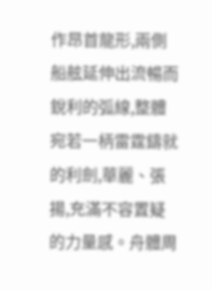作昂首龍形,兩側船舷延伸出流暢而銳利的弧線,整體宛若一柄雷霆鑄就的利劍,華麗、張揚,充滿不容置疑的力量感。舟體周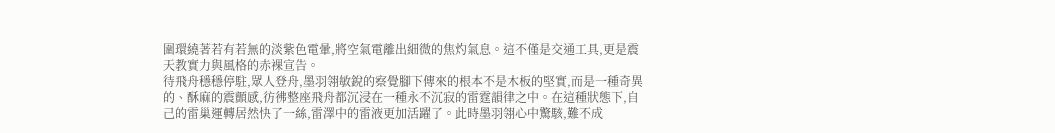圍環繞著若有若無的淡紫色電暈,將空氣電離出細微的焦灼氣息。這不僅是交通工具,更是震天教實力與風格的赤裸宣告。
待飛舟穩穩停駐,眾人登舟,墨羽翎敏銳的察覺腳下傳來的根本不是木板的堅實,而是一種奇異的、酥麻的震顫感,彷彿整座飛舟都沉浸在一種永不沉寂的雷霆韻律之中。在這種狀態下,自己的雷巢運轉居然快了一絲,雷澤中的雷液更加活躍了。此時墨羽翎心中驚駭,難不成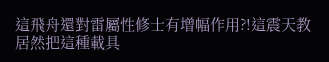這飛舟還對雷屬性修士有增幅作用?!這震天教居然把這種載具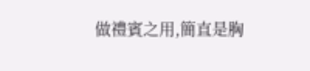做禮賓之用,簡直是胸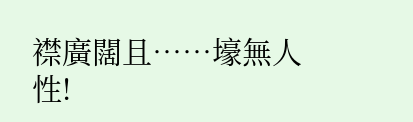襟廣闊且……壕無人性!